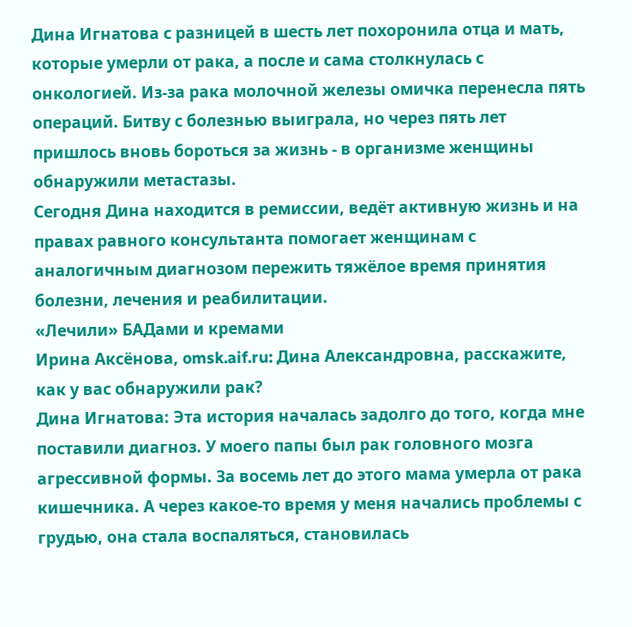Дина Игнатова с разницей в шесть лет похоронила отца и мать, которые умерли от рака, а после и сама столкнулась с онкологией. Из-за рака молочной железы омичка перенесла пять операций. Битву с болезнью выиграла, но через пять лет пришлось вновь бороться за жизнь - в организме женщины обнаружили метастазы.
Сегодня Дина находится в ремиссии, ведёт активную жизнь и на правах равного консультанта помогает женщинам с аналогичным диагнозом пережить тяжёлое время принятия болезни, лечения и реабилитации.
«Лечили» БАДами и кремами
Ирина Аксёнова, omsk.aif.ru: Дина Александровна, расскажите, как у вас обнаружили рак?
Дина Игнатова: Эта история началась задолго до того, когда мне поставили диагноз. У моего папы был рак головного мозга агрессивной формы. За восемь лет до этого мама умерла от рака кишечника. А через какое-то время у меня начались проблемы с грудью, она стала воспаляться, становилась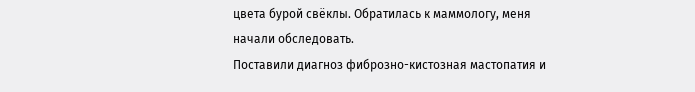цвета бурой свёклы. Обратилась к маммологу, меня начали обследовать.
Поставили диагноз фиброзно-кистозная мастопатия и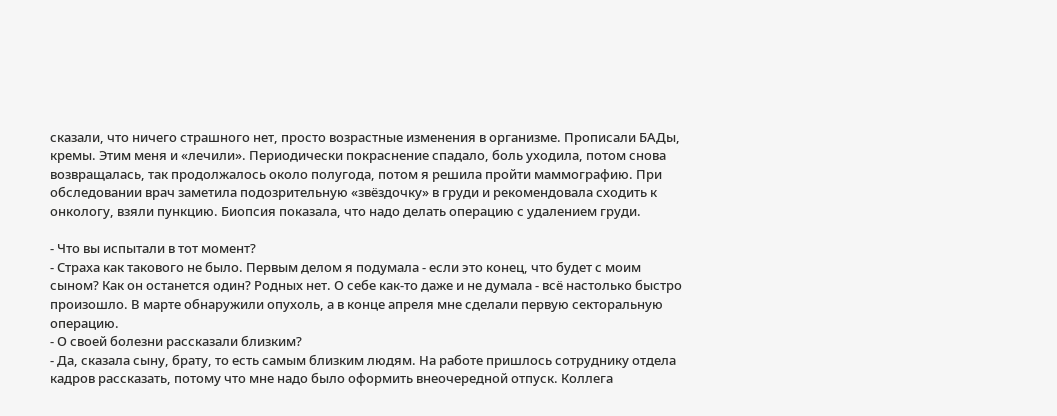сказали, что ничего страшного нет, просто возрастные изменения в организме. Прописали БАДы, кремы. Этим меня и «лечили». Периодически покраснение спадало, боль уходила, потом снова возвращалась, так продолжалось около полугода, потом я решила пройти маммографию. При обследовании врач заметила подозрительную «звёздочку» в груди и рекомендовала сходить к онкологу, взяли пункцию. Биопсия показала, что надо делать операцию с удалением груди.

- Что вы испытали в тот момент?
- Страха как такового не было. Первым делом я подумала - если это конец, что будет с моим сыном? Как он останется один? Родных нет. О себе как-то даже и не думала - всё настолько быстро произошло. В марте обнаружили опухоль, а в конце апреля мне сделали первую секторальную операцию.
- О своей болезни рассказали близким?
- Да, сказала сыну, брату, то есть самым близким людям. На работе пришлось сотруднику отдела кадров рассказать, потому что мне надо было оформить внеочередной отпуск. Коллега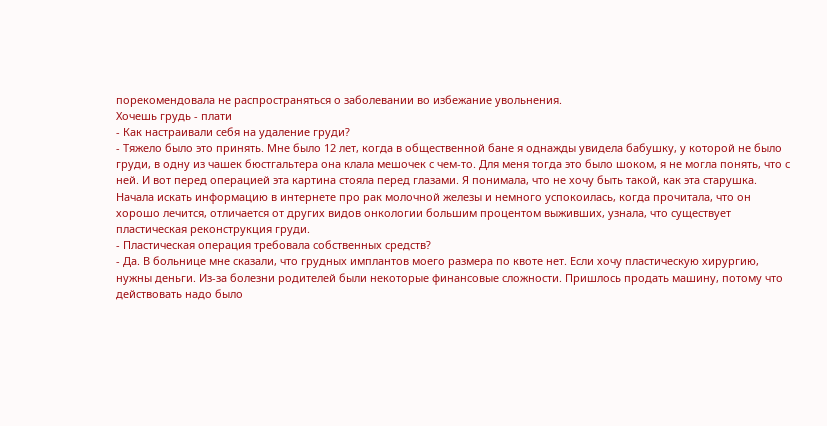порекомендовала не распространяться о заболевании во избежание увольнения.
Хочешь грудь - плати
- Как настраивали себя на удаление груди?
- Тяжело было это принять. Мне было 12 лет, когда в общественной бане я однажды увидела бабушку, у которой не было груди, в одну из чашек бюстгальтера она клала мешочек с чем-то. Для меня тогда это было шоком, я не могла понять, что с ней. И вот перед операцией эта картина стояла перед глазами. Я понимала, что не хочу быть такой, как эта старушка.
Начала искать информацию в интернете про рак молочной железы и немного успокоилась, когда прочитала, что он хорошо лечится, отличается от других видов онкологии большим процентом выживших, узнала, что существует пластическая реконструкция груди.
- Пластическая операция требовала собственных средств?
- Да. В больнице мне сказали, что грудных имплантов моего размера по квоте нет. Если хочу пластическую хирургию, нужны деньги. Из-за болезни родителей были некоторые финансовые сложности. Пришлось продать машину, потому что действовать надо было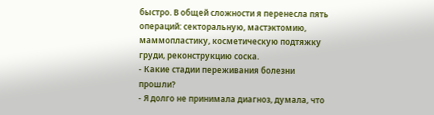быстро. В общей сложности я перенесла пять операций: секторальную, мастэктомию, маммопластику, косметическую подтяжку груди, реконструкцию соска.
- Какие стадии переживания болезни прошли?
- Я долго не принимала диагноз, думала, что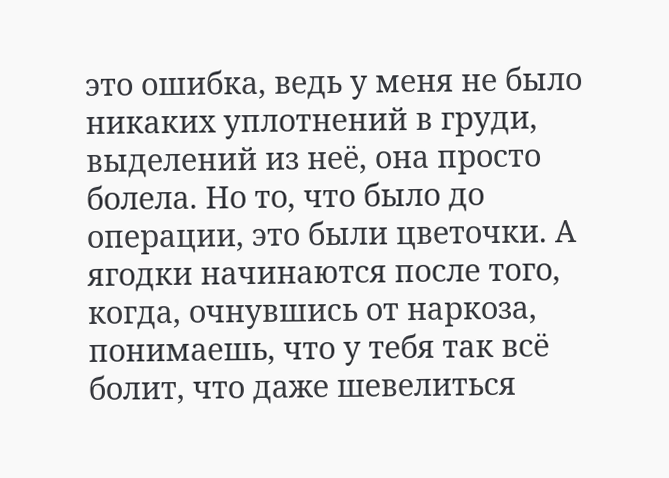это ошибка, ведь у меня не было никаких уплотнений в груди, выделений из неё, она просто болела. Но то, что было до операции, это были цветочки. А ягодки начинаются после того, когда, очнувшись от наркоза, понимаешь, что у тебя так всё болит, что даже шевелиться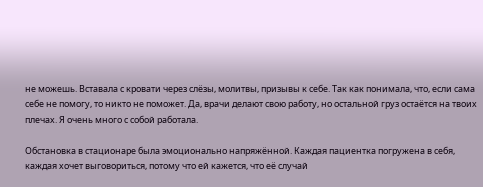не можешь. Вставала с кровати через слёзы, молитвы, призывы к себе. Так как понимала, что, если сама себе не помогу, то никто не поможет. Да, врачи делают свою работу, но остальной груз остаётся на твоих плечах. Я очень много с собой работала.

Обстановка в стационаре была эмоционально напряжённой. Каждая пациентка погружена в себя, каждая хочет выговориться, потому что ей кажется, что её случай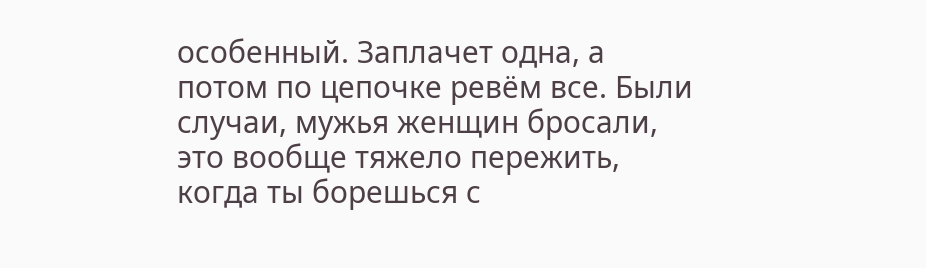особенный. Заплачет одна, а потом по цепочке ревём все. Были случаи, мужья женщин бросали, это вообще тяжело пережить, когда ты борешься с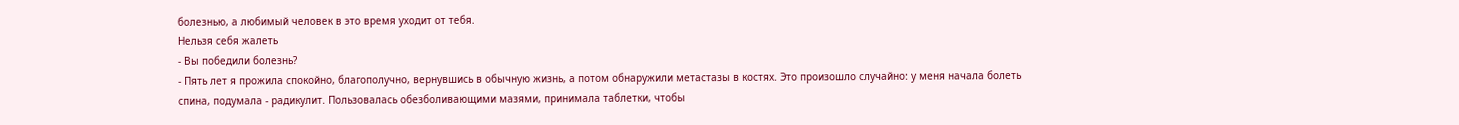болезнью, а любимый человек в это время уходит от тебя.
Нельзя себя жалеть
- Вы победили болезнь?
- Пять лет я прожила спокойно, благополучно, вернувшись в обычную жизнь, а потом обнаружили метастазы в костях. Это произошло случайно: у меня начала болеть спина, подумала - радикулит. Пользовалась обезболивающими мазями, принимала таблетки, чтобы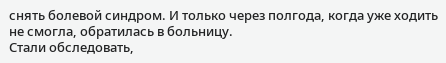снять болевой синдром. И только через полгода, когда уже ходить не смогла, обратилась в больницу.
Стали обследовать,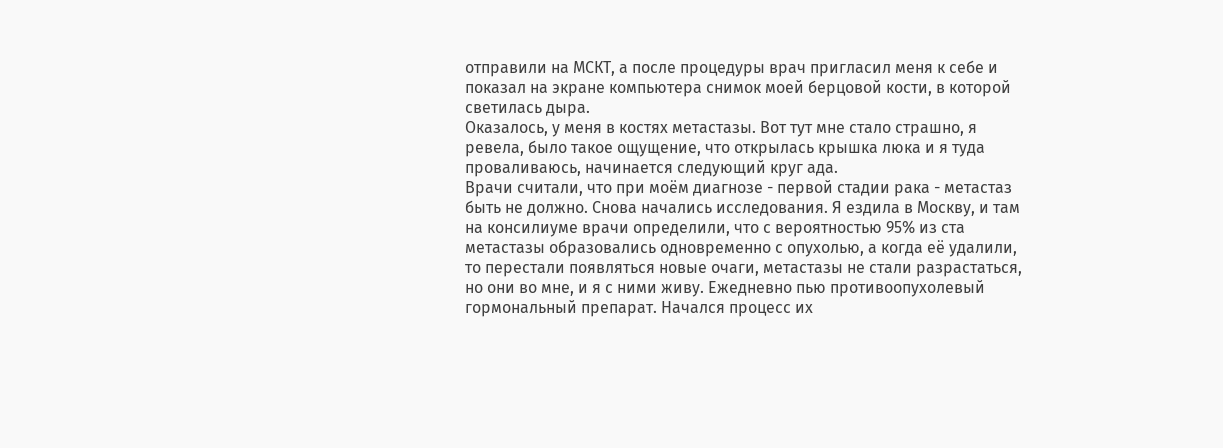отправили на МСКТ, а после процедуры врач пригласил меня к себе и показал на экране компьютера снимок моей берцовой кости, в которой светилась дыра.
Оказалось, у меня в костях метастазы. Вот тут мне стало страшно, я ревела, было такое ощущение, что открылась крышка люка и я туда проваливаюсь, начинается следующий круг ада.
Врачи считали, что при моём диагнозе - первой стадии рака - метастаз быть не должно. Снова начались исследования. Я ездила в Москву, и там на консилиуме врачи определили, что с вероятностью 95% из ста метастазы образовались одновременно с опухолью, а когда её удалили, то перестали появляться новые очаги, метастазы не стали разрастаться, но они во мне, и я с ними живу. Ежедневно пью противоопухолевый гормональный препарат. Начался процесс их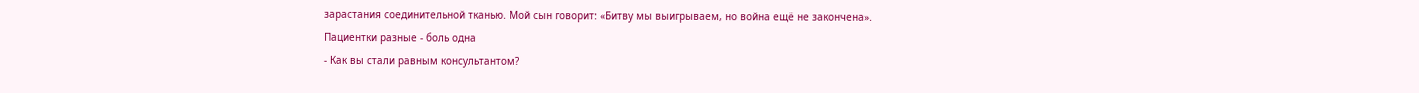зарастания соединительной тканью. Мой сын говорит: «Битву мы выигрываем, но война ещё не закончена».
Пациентки разные - боль одна
- Как вы стали равным консультантом?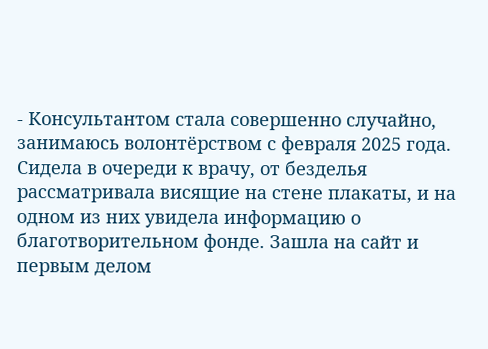- Консультантом стала совершенно случайно, занимаюсь волонтёрством с февраля 2025 года. Сидела в очереди к врачу, от безделья рассматривала висящие на стене плакаты, и на одном из них увидела информацию о благотворительном фонде. Зашла на сайт и первым делом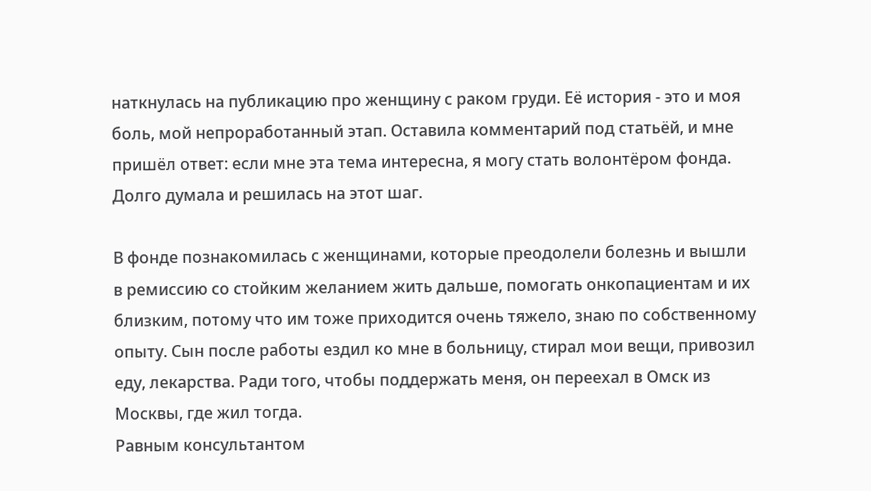наткнулась на публикацию про женщину с раком груди. Её история - это и моя боль, мой непроработанный этап. Оставила комментарий под статьёй, и мне пришёл ответ: если мне эта тема интересна, я могу стать волонтёром фонда. Долго думала и решилась на этот шаг.

В фонде познакомилась с женщинами, которые преодолели болезнь и вышли в ремиссию со стойким желанием жить дальше, помогать онкопациентам и их близким, потому что им тоже приходится очень тяжело, знаю по собственному опыту. Сын после работы ездил ко мне в больницу, стирал мои вещи, привозил еду, лекарства. Ради того, чтобы поддержать меня, он переехал в Омск из Москвы, где жил тогда.
Равным консультантом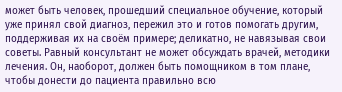может быть человек, прошедший специальное обучение, который уже принял свой диагноз, пережил это и готов помогать другим, поддерживая их на своём примере; деликатно, не навязывая свои советы. Равный консультант не может обсуждать врачей, методики лечения. Он, наоборот, должен быть помощником в том плане, чтобы донести до пациента правильно всю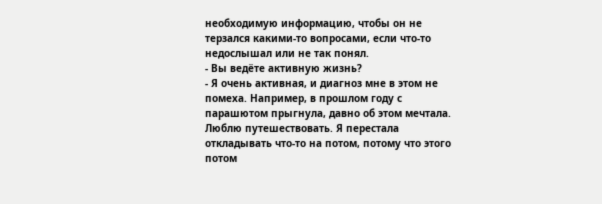необходимую информацию, чтобы он не терзался какими-то вопросами, если что-то недослышал или не так понял.
- Вы ведёте активную жизнь?
- Я очень активная, и диагноз мне в этом не помеха. Например, в прошлом году с парашютом прыгнула, давно об этом мечтала. Люблю путешествовать. Я перестала откладывать что-то на потом, потому что этого потом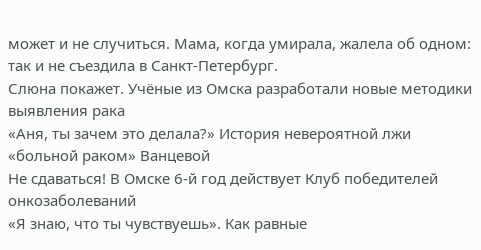может и не случиться. Мама, когда умирала, жалела об одном: так и не съездила в Санкт-Петербург.
Слюна покажет. Учёные из Омска разработали новые методики выявления рака
«Аня, ты зачем это делала?» История невероятной лжи «больной раком» Ванцевой
Не сдаваться! В Омске 6-й год действует Клуб победителей онкозаболеваний
«Я знаю, что ты чувствуешь». Как равные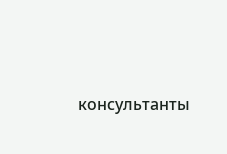консультанты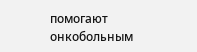помогают онкобольным